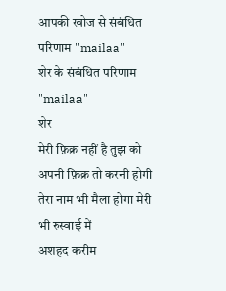आपकी खोज से संबंधित
परिणाम "mailaa"
शेर के संबंधित परिणाम "mailaa"
शेर
मेरी फ़िक्र नहीं है तुझ को अपनी फ़िक्र तो करनी होगी
तेरा नाम भी मैला होगा मेरी भी रुस्वाई में
अशहद करीम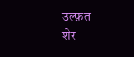उल्फ़त
शेर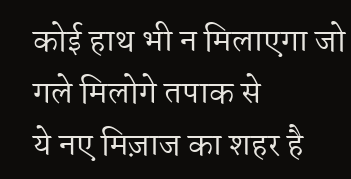कोई हाथ भी न मिलाएगा जो गले मिलोगे तपाक से
ये नए मिज़ाज का शहर है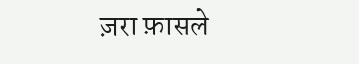ज़रा फ़ासले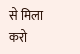से मिला करो